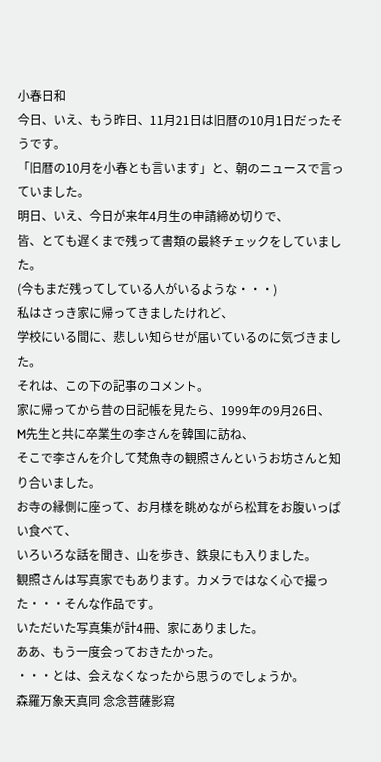小春日和
今日、いえ、もう昨日、11月21日は旧暦の10月1日だったそうです。
「旧暦の10月を小春とも言います」と、朝のニュースで言っていました。
明日、いえ、今日が来年4月生の申請締め切りで、
皆、とても遅くまで残って書類の最終チェックをしていました。
(今もまだ残ってしている人がいるような・・・)
私はさっき家に帰ってきましたけれど、
学校にいる間に、悲しい知らせが届いているのに気づきました。
それは、この下の記事のコメント。
家に帰ってから昔の日記帳を見たら、1999年の9月26日、
M先生と共に卒業生の李さんを韓国に訪ね、
そこで李さんを介して梵魚寺の観照さんというお坊さんと知り合いました。
お寺の縁側に座って、お月様を眺めながら松茸をお腹いっぱい食べて、
いろいろな話を聞き、山を歩き、鉄泉にも入りました。
観照さんは写真家でもあります。カメラではなく心で撮った・・・そんな作品です。
いただいた写真集が計4冊、家にありました。
ああ、もう一度会っておきたかった。
・・・とは、会えなくなったから思うのでしょうか。
森羅万象天真同 念念菩薩影寫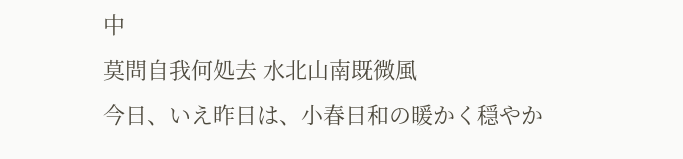中
莫問自我何処去 水北山南既微風
今日、いえ昨日は、小春日和の暖かく穏やか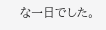な一日でした。